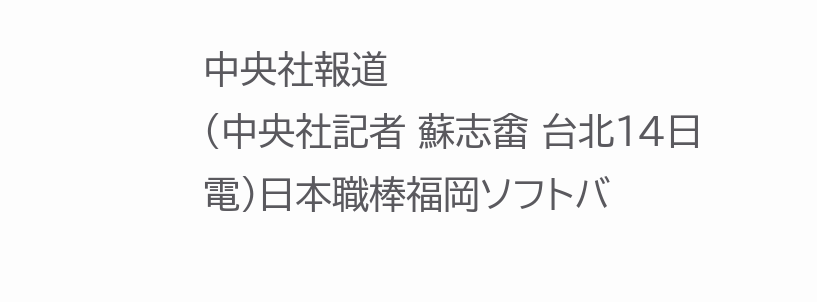中央社報道
(中央社記者 蘇志畬 台北14日電)日本職棒福岡ソフトバ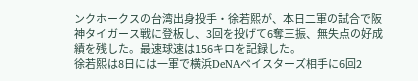ンクホークスの台湾出身投手・徐若熙が、本日二軍の試合で阪神タイガース戦に登板し、3回を投げて6奪三振、無失点の好成績を残した。最速球速は156キロを記録した。
徐若熙は8日には一軍で横浜DeNAベイスターズ相手に6回2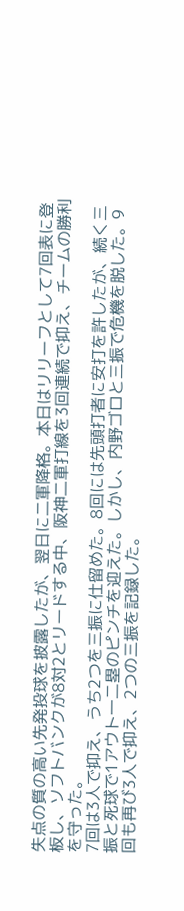失点の質の高い先発投球を披露したが、翌日に二軍降格。本日はリリーフとして7回表に登板し、ソフトバンクが8対2とリードする中、阪神二軍打線を3回連続で抑え、チームの勝利を守った。
7回は3人で抑え、うち2つを三振に仕留めた。8回には先頭打者に安打を許したが、続く三振と死球で1アウト一二塁のピンチを迎えた。しかし、内野ゴロと三振で危機を脱した。9回も再び3人で抑え、2つの三振を記録した。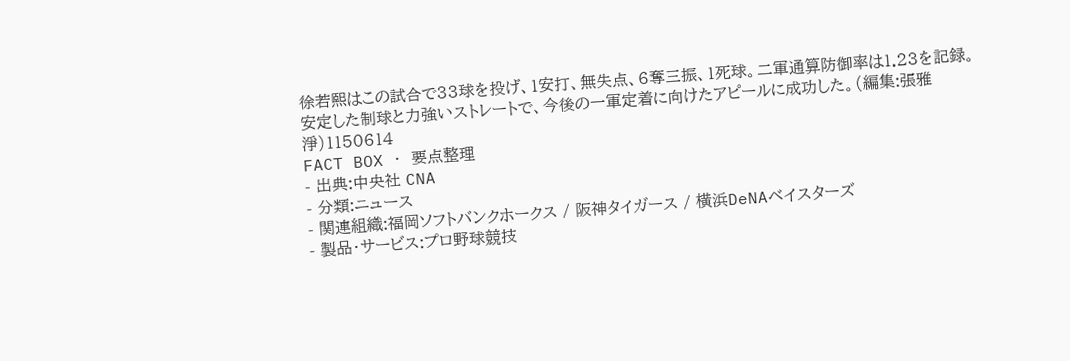徐若熙はこの試合で33球を投げ、1安打、無失点、6奪三振、1死球。二軍通算防御率は1.23を記録。安定した制球と力強いストレートで、今後の一軍定着に向けたアピールに成功した。(編集:張雅淨)1150614
FACT BOX ・ 要点整理
- 出典:中央社 CNA
- 分類:ニュース
- 関連組織:福岡ソフトバンクホークス / 阪神タイガース / 横浜DeNAベイスターズ
- 製品・サービス:プロ野球競技